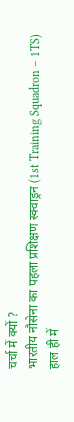चर्चा में क्यों ?
भारतीय नौसेना का पहला प्रशिक्षण स्क्वाड्रन (1st Training Squadron – 1TS) हाल ही में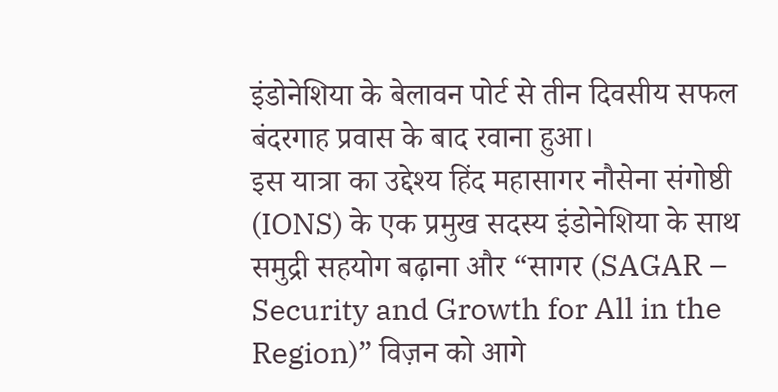इंडोनेशिया के बेलावन पोर्ट से तीन दिवसीय सफल बंदरगाह प्रवास के बाद रवाना हुआ।
इस यात्रा का उद्देश्य हिंद महासागर नौसेना संगोष्ठी (IONS) के एक प्रमुख सदस्य इंडोनेशिया के साथ समुद्री सहयोग बढ़ाना और “सागर (SAGAR – Security and Growth for All in the Region)” विज़न को आगे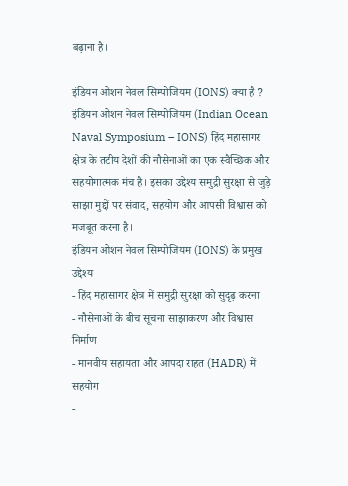बढ़ाना है।

इंडियन ओशन नेवल सिम्पोजियम (IONS) क्या है ?
इंडियन ओशन नेवल सिम्पोजियम (Indian Ocean Naval Symposium – IONS) हिंद महासागर क्षेत्र के तटीय देशों की नौसेनाओं का एक स्वैच्छिक और सहयोगात्मक मंच है। इसका उद्देश्य समुद्री सुरक्षा से जुड़े साझा मुद्दों पर संवाद, सहयोग और आपसी विश्वास को मजबूत करना है।
इंडियन ओशन नेवल सिम्पोजियम (IONS) के प्रमुख उद्देश्य
- हिंद महासागर क्षेत्र में समुद्री सुरक्षा को सुदृढ़ करना
- नौसेनाओं के बीच सूचना साझाकरण और विश्वास निर्माण
- मानवीय सहायता और आपदा राहत (HADR) में सहयोग
-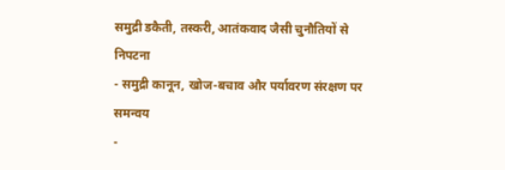समुद्री डकैती, तस्करी, आतंकवाद जैसी चुनौतियों से निपटना
- समुद्री कानून, खोज-बचाव और पर्यावरण संरक्षण पर समन्वय
-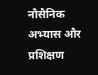नौसैनिक अभ्यास और प्रशिक्षण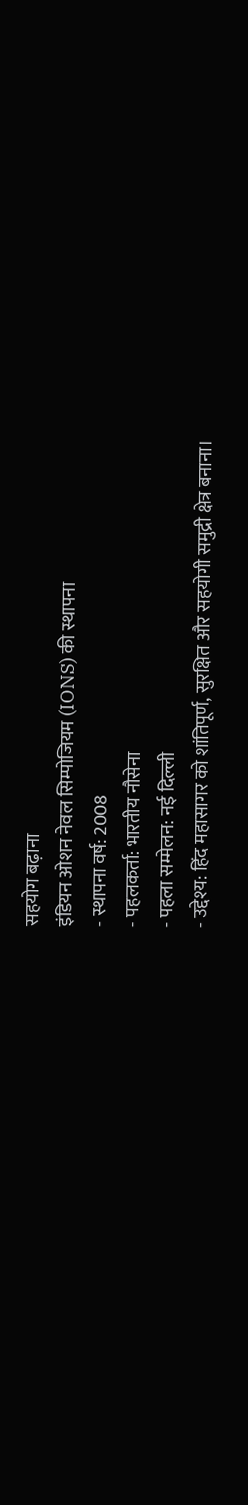सहयोग बढ़ाना
इंडियन ओशन नेवल सिम्पोजियम (IONS) की स्थापना
- स्थापना वर्ष: 2008
- पहलकर्ता: भारतीय नौसेना
- पहला सम्मेलन: नई दिल्ली
- उद्देश्य: हिंद महासागर को शांतिपूर्ण, सुरक्षित और सहयोगी समुद्री क्षेत्र बनाना।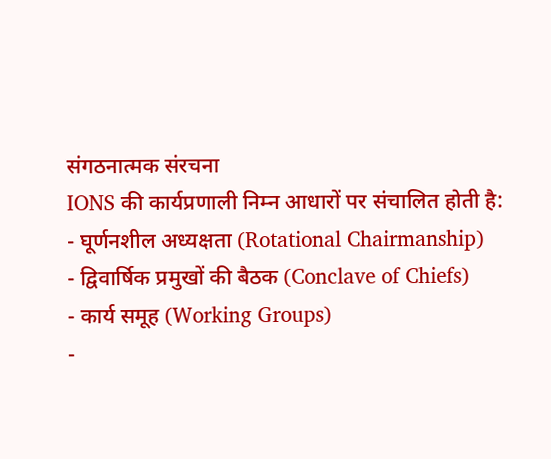संगठनात्मक संरचना
IONS की कार्यप्रणाली निम्न आधारों पर संचालित होती है:
- घूर्णनशील अध्यक्षता (Rotational Chairmanship)
- द्विवार्षिक प्रमुखों की बैठक (Conclave of Chiefs)
- कार्य समूह (Working Groups)
-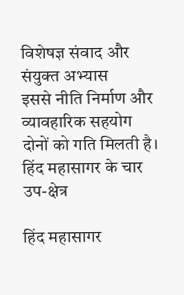विशेषज्ञ संवाद और संयुक्त अभ्यास
इससे नीति निर्माण और व्यावहारिक सहयोग दोनों को गति मिलती है।
हिंद महासागर के चार उप-क्षेत्र

हिंद महासागर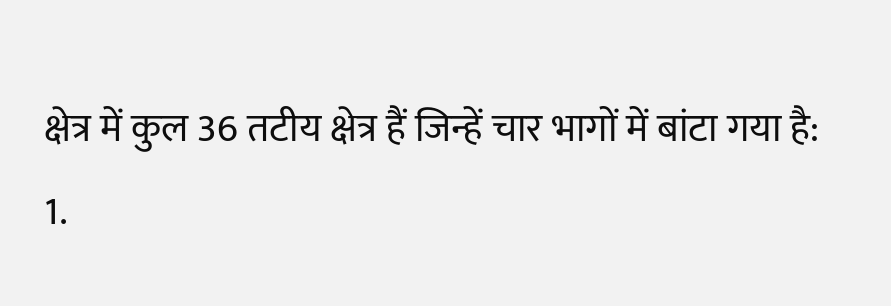क्षेत्र में कुल 36 तटीय क्षेत्र हैं जिन्हें चार भागों में बांटा गया है:
1.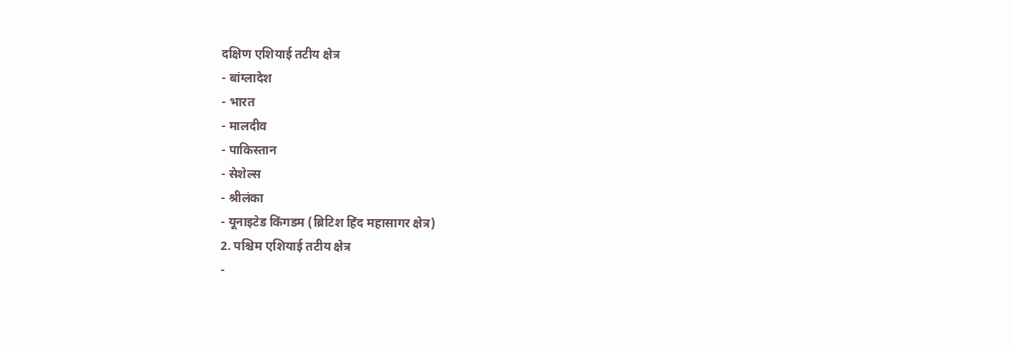दक्षिण एशियाई तटीय क्षेत्र
- बांग्लादेश
- भारत
- मालदीव
- पाकिस्तान
- सेशेल्स
- श्रीलंका
- यूनाइटेड किंगडम (ब्रिटिश हिंद महासागर क्षेत्र)
2. पश्चिम एशियाई तटीय क्षेत्र
-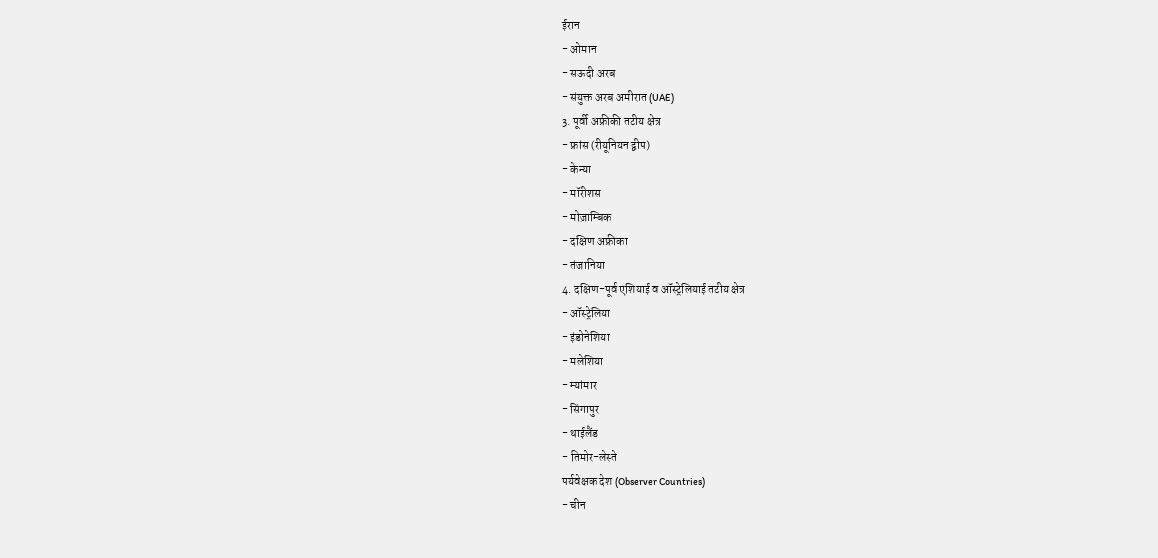ईरान
- ओमान
- सऊदी अरब
- संयुक्त अरब अमीरात (UAE)
3. पूर्वी अफ्रीकी तटीय क्षेत्र
- फ्रांस (रीयूनियन द्वीप)
- केन्या
- मॉरीशस
- मोज़ाम्बिक
- दक्षिण अफ्रीका
- तंजानिया
4. दक्षिण-पूर्व एशियाई व ऑस्ट्रेलियाई तटीय क्षेत्र
- ऑस्ट्रेलिया
- इंडोनेशिया
- मलेशिया
- म्यांमार
- सिंगापुर
- थाईलैंड
- तिमोर-लेस्ते
पर्यवेक्षक देश (Observer Countries)
- चीन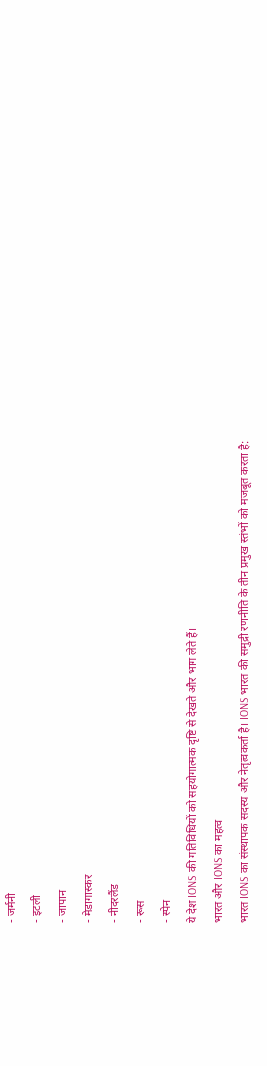- जर्मनी
- इटली
- जापान
- मेडागास्कर
- नीदरलैंड
- रूस
- स्पेन
ये देश IONS की गतिविधियों को सहयोगात्मक दृष्टि से देखते और भाग लेते हैं।
भारत और IONS का महत्व
भारत IONS का संस्थापक सदस्य और नेतृत्वकर्ता है। IONS भारत की समुद्री रणनीति के तीन प्रमुख स्तंभों को मजबूत करता है: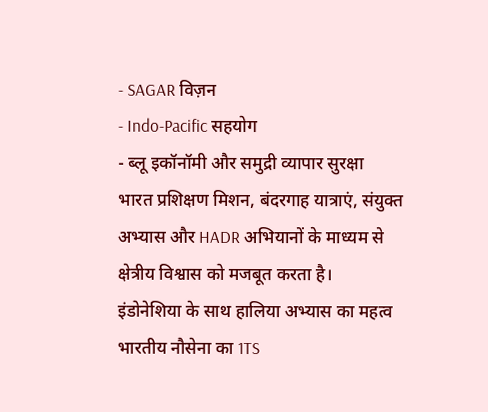- SAGAR विज़न
- Indo-Pacific सहयोग
- ब्लू इकॉनॉमी और समुद्री व्यापार सुरक्षा
भारत प्रशिक्षण मिशन, बंदरगाह यात्राएं, संयुक्त अभ्यास और HADR अभियानों के माध्यम से क्षेत्रीय विश्वास को मजबूत करता है।
इंडोनेशिया के साथ हालिया अभ्यास का महत्व
भारतीय नौसेना का 1TS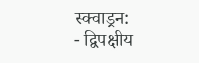स्क्वाड्रन:
- द्विपक्षीय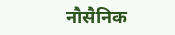नौसैनिक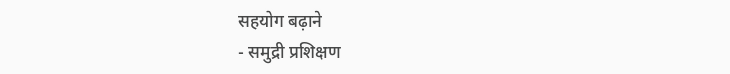सहयोग बढ़ाने
- समुद्री प्रशिक्षण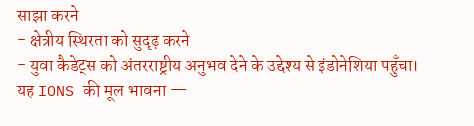साझा करने
- क्षेत्रीय स्थिरता को सुदृढ़ करने
- युवा कैडेट्स को अंतरराष्ट्रीय अनुभव देने के उद्देश्य से इंडोनेशिया पहुँचा।
यह IONS की मूल भावना —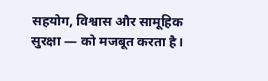सहयोग, विश्वास और सामूहिक सुरक्षा — को मजबूत करता है।